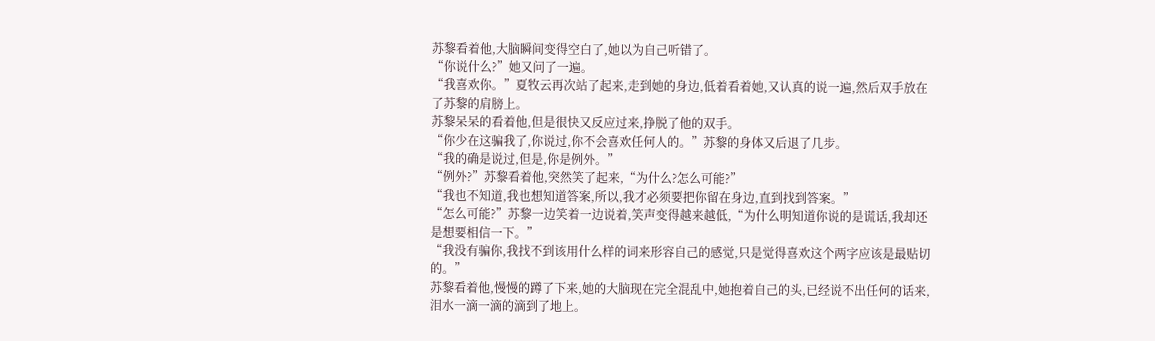苏黎看着他,大脑瞬间变得空白了,她以为自己听错了。
“你说什么?”她又问了一遍。
“我喜欢你。”夏牧云再次站了起来,走到她的身边,低着看着她,又认真的说一遍,然后双手放在了苏黎的肩膀上。
苏黎呆呆的看着他,但是很快又反应过来,挣脱了他的双手。
“你少在这骗我了,你说过,你不会喜欢任何人的。”苏黎的身体又后退了几步。
“我的确是说过,但是,你是例外。”
“例外?”苏黎看着他,突然笑了起来,“为什么?怎么可能?”
“我也不知道,我也想知道答案,所以,我才必须要把你留在身边,直到找到答案。”
“怎么可能?”苏黎一边笑着一边说着,笑声变得越来越低,“为什么明知道你说的是谎话,我却还是想要相信一下。”
“我没有骗你,我找不到该用什么样的词来形容自己的感觉,只是觉得喜欢这个两字应该是最贴切的。”
苏黎看着他,慢慢的蹲了下来,她的大脑现在完全混乱中,她抱着自己的头,已经说不出任何的话来,泪水一滴一滴的滴到了地上。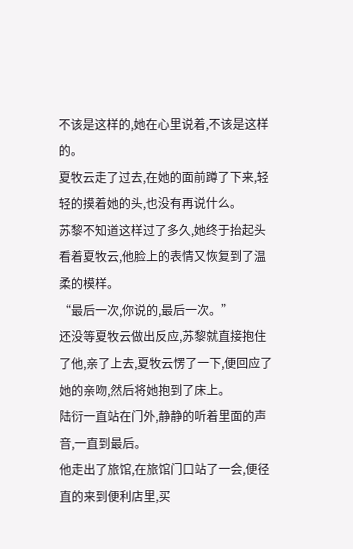不该是这样的,她在心里说着,不该是这样的。
夏牧云走了过去,在她的面前蹲了下来,轻轻的摸着她的头,也没有再说什么。
苏黎不知道这样过了多久,她终于抬起头看着夏牧云,他脸上的表情又恢复到了温柔的模样。
“最后一次,你说的,最后一次。”
还没等夏牧云做出反应,苏黎就直接抱住了他,亲了上去,夏牧云愣了一下,便回应了她的亲吻,然后将她抱到了床上。
陆衍一直站在门外,静静的听着里面的声音,一直到最后。
他走出了旅馆,在旅馆门口站了一会,便径直的来到便利店里,买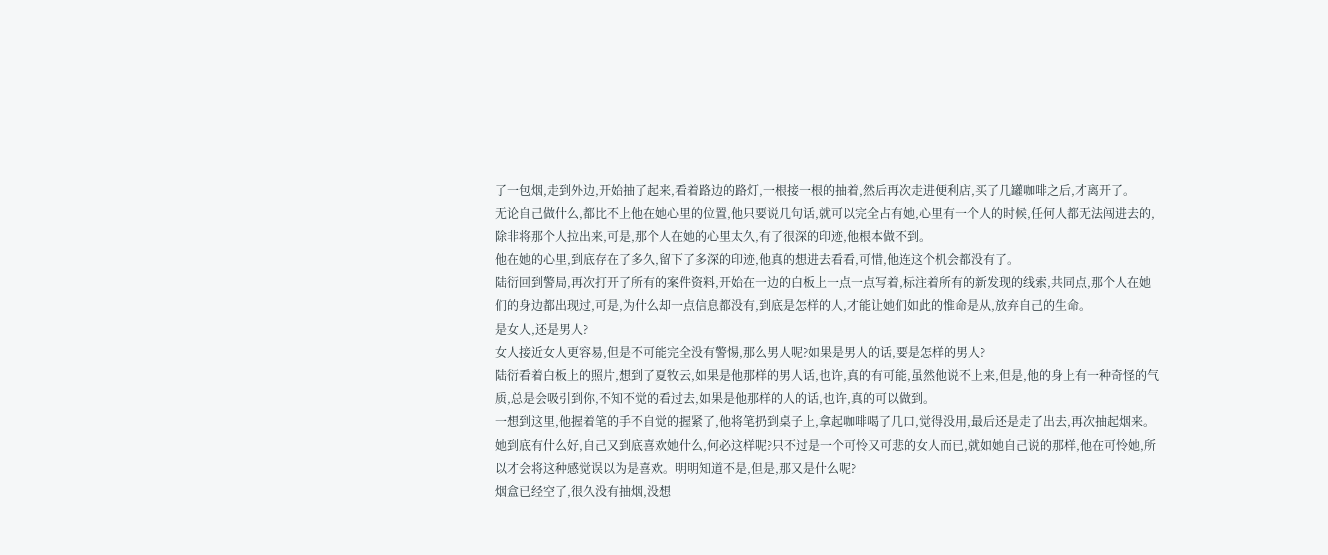了一包烟,走到外边,开始抽了起来,看着路边的路灯,一根接一根的抽着,然后再次走进便利店,买了几罐咖啡之后,才离开了。
无论自己做什么,都比不上他在她心里的位置,他只要说几句话,就可以完全占有她,心里有一个人的时候,任何人都无法闯进去的,除非将那个人拉出来,可是,那个人在她的心里太久,有了很深的印迹,他根本做不到。
他在她的心里,到底存在了多久,留下了多深的印迹,他真的想进去看看,可惜,他连这个机会都没有了。
陆衍回到警局,再次打开了所有的案件资料,开始在一边的白板上一点一点写着,标注着所有的新发现的线索,共同点,那个人在她们的身边都出现过,可是,为什么却一点信息都没有,到底是怎样的人,才能让她们如此的惟命是从,放弃自己的生命。
是女人,还是男人?
女人接近女人更容易,但是不可能完全没有警惕,那么男人呢?如果是男人的话,要是怎样的男人?
陆衍看着白板上的照片,想到了夏牧云,如果是他那样的男人话,也许,真的有可能,虽然他说不上来,但是,他的身上有一种奇怪的气质,总是会吸引到你,不知不觉的看过去,如果是他那样的人的话,也许,真的可以做到。
一想到这里,他握着笔的手不自觉的握紧了,他将笔扔到桌子上,拿起咖啡喝了几口,觉得没用,最后还是走了出去,再次抽起烟来。
她到底有什么好,自己又到底喜欢她什么,何必这样呢?只不过是一个可怜又可悲的女人而已,就如她自己说的那样,他在可怜她,所以才会将这种感觉误以为是喜欢。明明知道不是,但是,那又是什么呢?
烟盒已经空了,很久没有抽烟,没想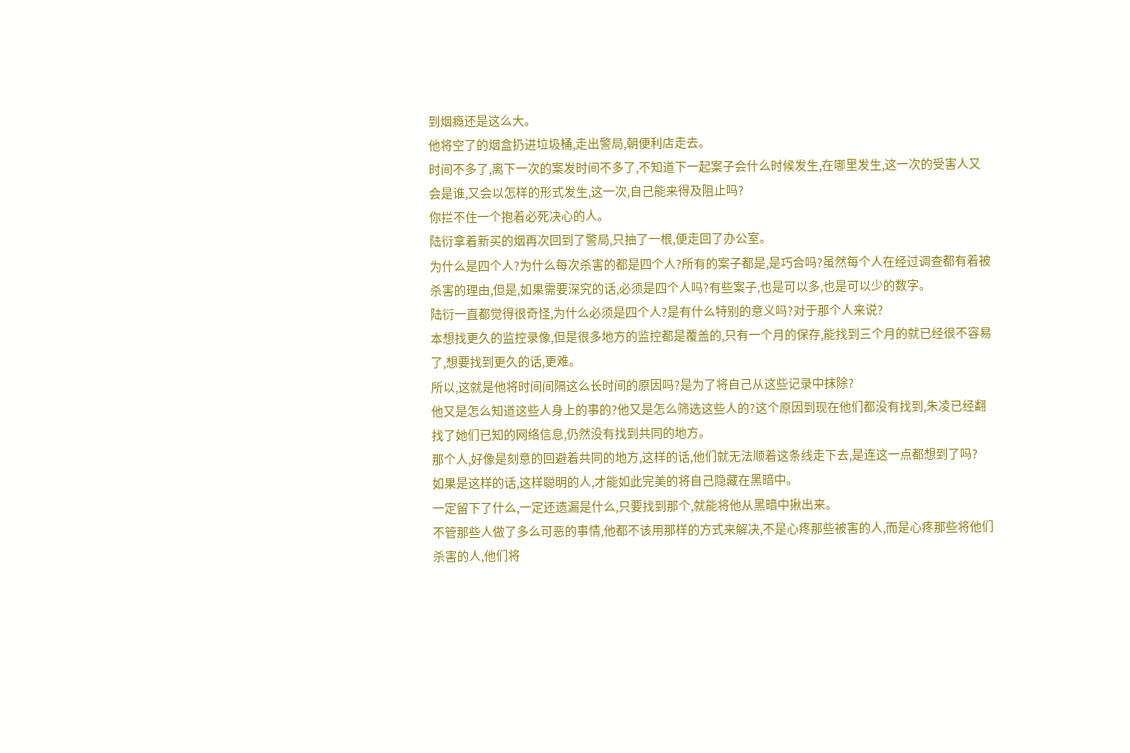到烟瘾还是这么大。
他将空了的烟盒扔进垃圾桶,走出警局,朝便利店走去。
时间不多了,离下一次的案发时间不多了,不知道下一起案子会什么时候发生,在哪里发生,这一次的受害人又会是谁,又会以怎样的形式发生,这一次,自己能来得及阻止吗?
你拦不住一个抱着必死决心的人。
陆衍拿着新买的烟再次回到了警局,只抽了一根,便走回了办公室。
为什么是四个人?为什么每次杀害的都是四个人?所有的案子都是,是巧合吗?虽然每个人在经过调查都有着被杀害的理由,但是,如果需要深究的话,必须是四个人吗?有些案子,也是可以多,也是可以少的数字。
陆衍一直都觉得很奇怪,为什么必须是四个人?是有什么特别的意义吗?对于那个人来说?
本想找更久的监控录像,但是很多地方的监控都是覆盖的,只有一个月的保存,能找到三个月的就已经很不容易了,想要找到更久的话,更难。
所以,这就是他将时间间隔这么长时间的原因吗?是为了将自己从这些记录中抹除?
他又是怎么知道这些人身上的事的?他又是怎么筛选这些人的?这个原因到现在他们都没有找到,朱凌已经翻找了她们已知的网络信息,仍然没有找到共同的地方。
那个人,好像是刻意的回避着共同的地方,这样的话,他们就无法顺着这条线走下去,是连这一点都想到了吗?
如果是这样的话,这样聪明的人,才能如此完美的将自己隐藏在黑暗中。
一定留下了什么,一定还遗漏是什么,只要找到那个,就能将他从黑暗中揪出来。
不管那些人做了多么可恶的事情,他都不该用那样的方式来解决,不是心疼那些被害的人,而是心疼那些将他们杀害的人,他们将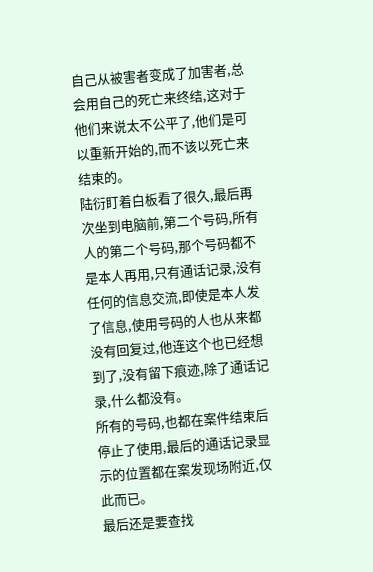自己从被害者变成了加害者,总会用自己的死亡来终结,这对于他们来说太不公平了,他们是可以重新开始的,而不该以死亡来结束的。
陆衍盯着白板看了很久,最后再次坐到电脑前,第二个号码,所有人的第二个号码,那个号码都不是本人再用,只有通话记录,没有任何的信息交流,即使是本人发了信息,使用号码的人也从来都没有回复过,他连这个也已经想到了,没有留下痕迹,除了通话记录,什么都没有。
所有的号码,也都在案件结束后停止了使用,最后的通话记录显示的位置都在案发现场附近,仅此而已。
最后还是要查找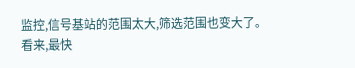监控,信号基站的范围太大,筛选范围也变大了。
看来,最快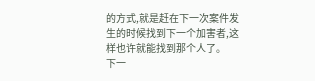的方式,就是赶在下一次案件发生的时候找到下一个加害者,这样也许就能找到那个人了。
下一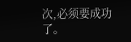次,必须要成功了。